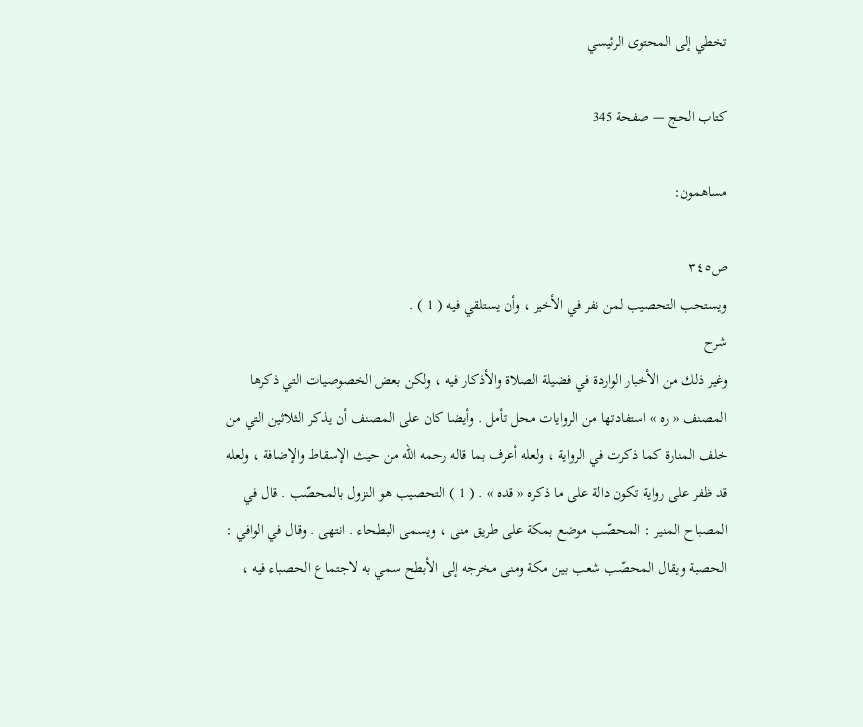تخطي إلى المحتوى الرئيسي

كتاب الحج — صفحة 345

مساهمون:

ص٣٤٥
ويستحب التحصيب لمن نفر في الأخير ، وأن يستلقي فيه ( 1 ) .
شرح
وغير ذلك من الأخبار الواردة في فضيلة الصلاة والأذكار فيه ، ولكن بعض الخصوصيات التي ذكرها المصنف « ره » استفادتها من الروايات محل تأمل . وأيضا كان على المصنف أن يذكر الثلاثين التي من خلف المنارة كما ذكرت في الرواية ، ولعله أعرف بما قاله رحمه اللّه من حيث الإسقاط والإضافة ، ولعله قد ظفر على رواية تكون دالة على ما ذكره « قده » . ( 1 ) التحصيب هو النزول بالمحصّب . قال في المصباح المنير : المحصّب موضع بمكة على طريق منى ، ويسمى البطحاء . انتهى . وقال في الوافي : الحصبة ويقال المحصّب شعب بين مكة ومنى مخرجه إلى الأبطح سمي به لاجتماع الحصباء فيه ،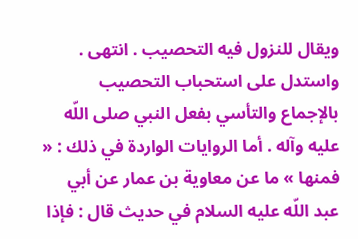ويقال للنزول فيه التحصيب . انتهى . واستدل على استحباب التحصيب بالإجماع والتأسي بفعل النبي صلى اللّه عليه وآله . أما الروايات الواردة في ذلك : « فمنها » ما عن معاوية بن عمار عن أبي عبد اللّه عليه السلام في حديث قال : فإذا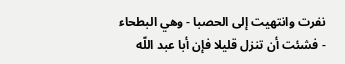نفرت وانتهيت إلى الحصبا - وهي البطحاء - فشئت أن تنزل قليلا فإن أبا عبد اللّه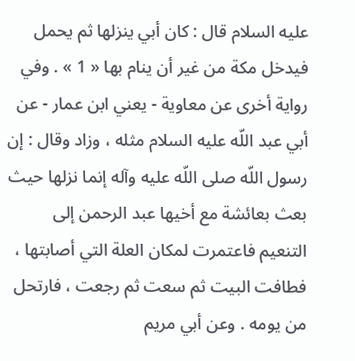عليه السلام قال : كان أبي ينزلها ثم يحمل فيدخل مكة من غير أن ينام بها « 1 » . وفي رواية أخرى عن معاوية - يعني ابن عمار - عن أبي عبد اللّه عليه السلام مثله ، وزاد وقال : إن رسول اللّه صلى اللّه عليه وآله إنما نزلها حيث بعث بعائشة مع أخيها عبد الرحمن إلى التنعيم فاعتمرت لمكان العلة التي أصابتها ، فطافت البيت ثم سعت ثم رجعت ، فارتحل من يومه . وعن أبي مريم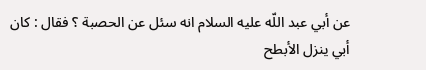عن أبي عبد اللّه عليه السلام انه سئل عن الحصبة ؟ فقال : كان أبي ينزل الأبطح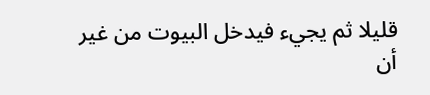قليلا ثم يجيء فيدخل البيوت من غير أن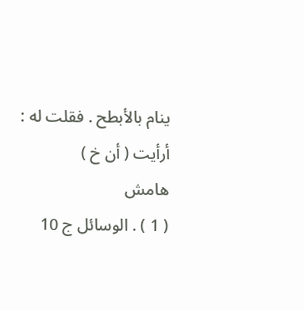ينام بالأبطح . فقلت له : أرأيت ( أن خ )
هامش
( 1 ) . الوسائل ج 10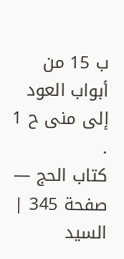ب 15 من أبواب العود إلى منى ح 1 .
كتاب الحج — صفحة 345 | السيد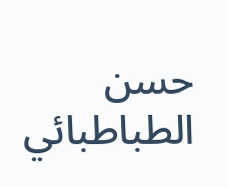حسن الطباطبائي